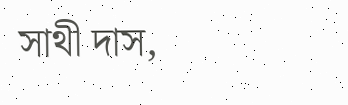সাথী দাস,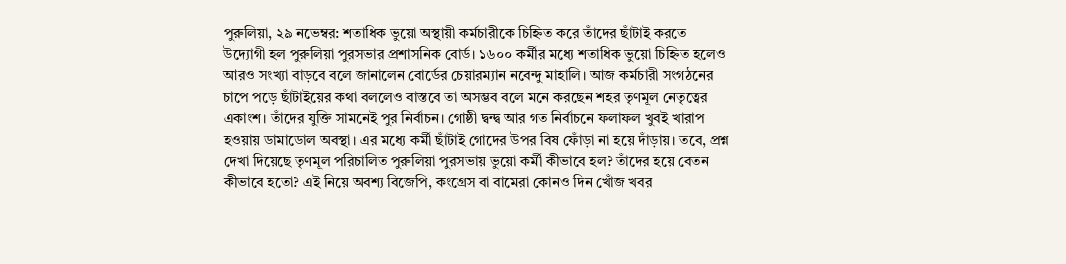পুরুলিয়া, ২৯ নভেম্বর: শতাধিক ভুয়ো অস্থায়ী কর্মচারীকে চিহ্নিত করে তাঁদের ছাঁটাই করতে উদ্যোগী হল পুরুলিয়া পুরসভার প্রশাসনিক বোর্ড। ১৬০০ কর্মীর মধ্যে শতাধিক ভুয়ো চিহ্নিত হলেও আরও সংখ্যা বাড়বে বলে জানালেন বোর্ডের চেয়ারম্যান নবেন্দু মাহালি। আজ কর্মচারী সংগঠনের চাপে পড়ে ছাঁটাইয়ের কথা বললেও বাস্তবে তা অসম্ভব বলে মনে করছেন শহর তৃণমূল নেতৃত্বের একাংশ। তাঁদের যুক্তি সামনেই পুর নির্বাচন। গোষ্ঠী দ্বন্দ্ব আর গত নির্বাচনে ফলাফল খুবই খারাপ হওয়ায় ডামাডোল অবস্থা। এর মধ্যে কর্মী ছাঁটাই গোদের উপর বিষ ফোঁড়া না হয়ে দাঁড়ায়। তবে, প্রশ্ন দেখা দিয়েছে তৃণমূল পরিচালিত পুরুলিয়া পুরসভায় ভুয়ো কর্মী কীভাবে হল? তাঁদের হয়ে বেতন কীভাবে হতো? এই নিয়ে অবশ্য বিজেপি, কংগ্রেস বা বামেরা কোনও দিন খোঁজ খবর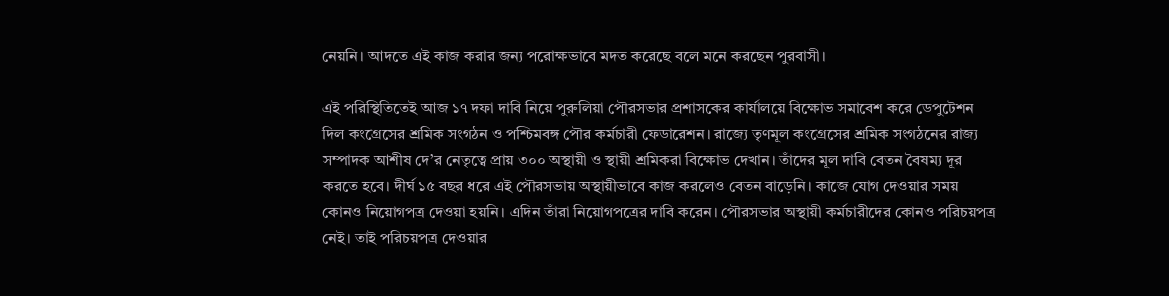নেয়নি। আদতে এই কাজ করার জন্য পরোক্ষভাবে মদত করেছে বলে মনে করছেন পুরবাসী।

এই পরিস্থিতিতেই আজ ১৭ দফা দাবি নিয়ে পুরুলিয়া পৌরসভার প্রশাসকের কার্যালয়ে বিক্ষোভ সমাবেশ করে ডেপুটেশন দিল কংগ্রেসের শ্রমিক সংগঠন ও পশ্চিমবঙ্গ পৌর কর্মচারী ফেডারেশন। রাজ্যে তৃণমূল কংগ্রেসের শ্রমিক সংগঠনের রাজ্য সম্পাদক আশীষ দে’র নেতৃত্বে প্রায় ৩০০ অস্থায়ী ও স্থায়ী শ্রমিকরা বিক্ষোভ দেখান। তাঁদের মূল দাবি বেতন বৈষম্য দূর করতে হবে। দীর্ঘ ১৫ বছর ধরে এই পৌরসভায় অস্থায়ীভাবে কাজ করলেও বেতন বাড়েনি। কাজে যোগ দেওয়ার সময় কোনও নিয়োগপত্র দেওয়া হয়নি। এদিন তাঁরা নিয়োগপত্রের দাবি করেন। পৌরসভার অস্থায়ী কর্মচারীদের কোনও পরিচয়পত্র নেই। তাই পরিচয়পত্র দেওয়ার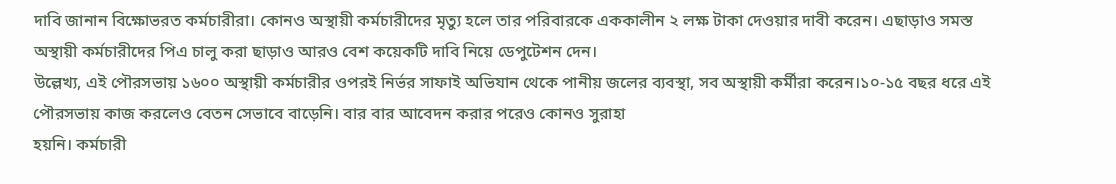দাবি জানান বিক্ষোভরত কর্মচারীরা। কোনও অস্থায়ী কর্মচারীদের মৃত্যু হলে তার পরিবারকে এককালীন ২ লক্ষ টাকা দেওয়ার দাবী করেন। এছাড়াও সমস্ত অস্থায়ী কর্মচারীদের পিএ চালু করা ছাড়াও আরও বেশ কয়েকটি দাবি নিয়ে ডেপুটেশন দেন।
উল্লেখ্য, এই পৌরসভায় ১৬০০ অস্থায়ী কর্মচারীর ওপরই নির্ভর সাফাই অভিযান থেকে পানীয় জলের ব্যবস্থা, সব অস্থায়ী কর্মীরা করেন।১০-১৫ বছর ধরে এই পৌরসভায় কাজ করলেও বেতন সেভাবে বাড়েনি। বার বার আবেদন করার পরেও কোনও সুরাহা
হয়নি। কর্মচারী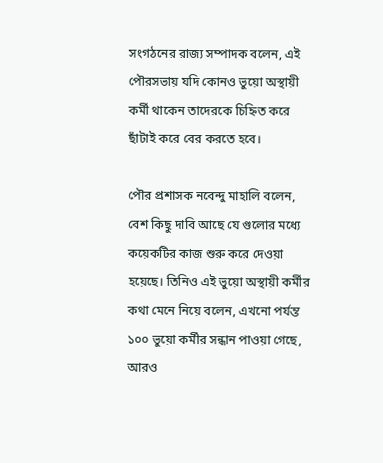সংগঠনের রাজ্য সম্পাদক বলেন, এই পৌরসভায় যদি কোনও ভুয়ো অস্থায়ী কর্মী থাকেন তাদেরকে চিহ্নিত করে ছাঁটাই করে বের করতে হবে।

পৌর প্রশাসক নবেন্দু মাহালি বলেন, বেশ কিছু দাবি আছে যে গুলোর মধ্যে কয়েকটির কাজ শুরু করে দেওয়া হয়েছে। তিনিও এই ভুয়ো অস্থায়ী কর্মীর কথা মেনে নিয়ে বলেন, এখনো পর্যন্ত ১০০ ভুয়ো কর্মীর সন্ধান পাওয়া গেছে, আরও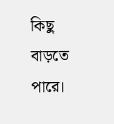কিছু বাড়তে পারে।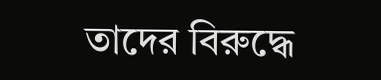তাদের বিরুদ্ধে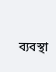ব্যবস্থা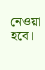নেওয়া হবে।